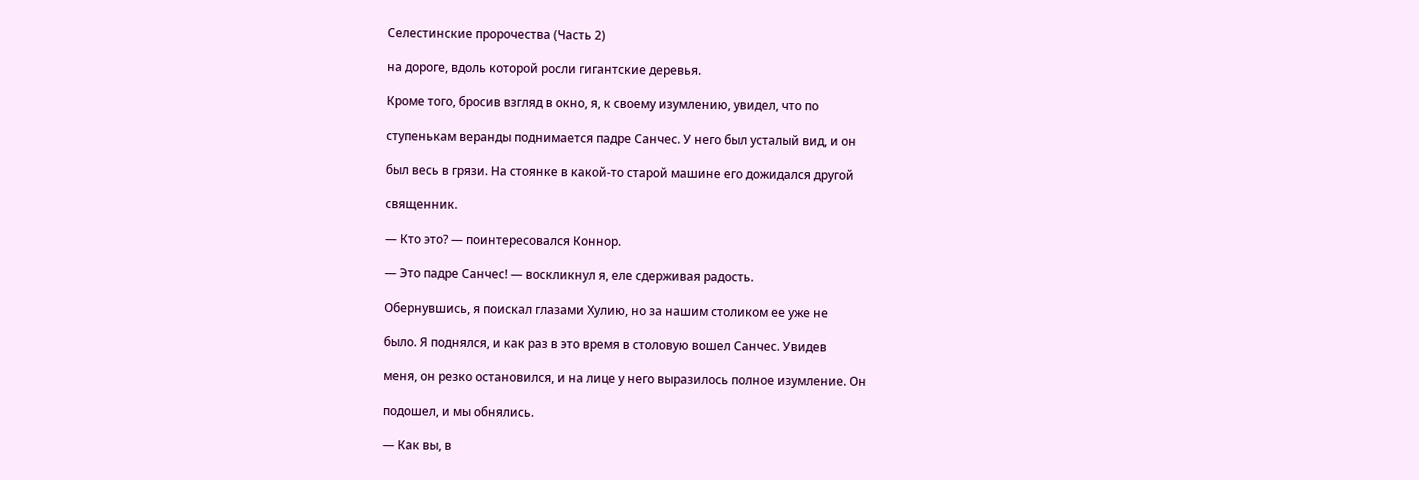Селестинские пророчества (Часть 2)

на дороге, вдоль которой росли гигантские деревья.

Кроме того, бросив взгляд в окно, я, к своему изумлению, увидел, что по

ступенькам веранды поднимается падре Санчес. У него был усталый вид, и он

был весь в грязи. На стоянке в какой-то старой машине его дожидался другой

священник.

— Кто это? — поинтересовался Коннор.

— Это падре Санчес! — воскликнул я, еле сдерживая радость.

Обернувшись, я поискал глазами Хулию, но за нашим столиком ее уже не

было. Я поднялся, и как раз в это время в столовую вошел Санчес. Увидев

меня, он резко остановился, и на лице у него выразилось полное изумление. Он

подошел, и мы обнялись.

— Как вы, в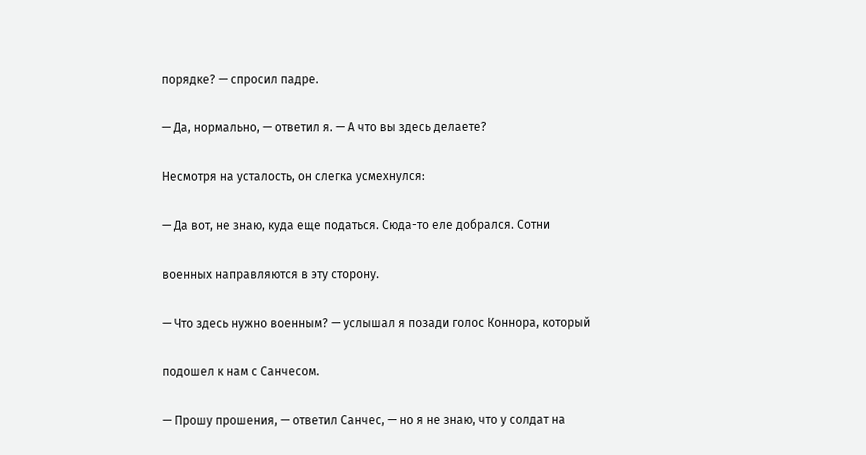порядке? — спросил падре.

— Да, нормально, — ответил я. — А что вы здесь делаете?

Несмотря на усталость, он слегка усмехнулся:

— Да вот, не знаю, куда еще податься. Сюда-то еле добрался. Сотни

военных направляются в эту сторону.

— Что здесь нужно военным? — услышал я позади голос Коннора, который

подошел к нам с Санчесом.

— Прошу прошения, — ответил Санчес, — но я не знаю, что у солдат на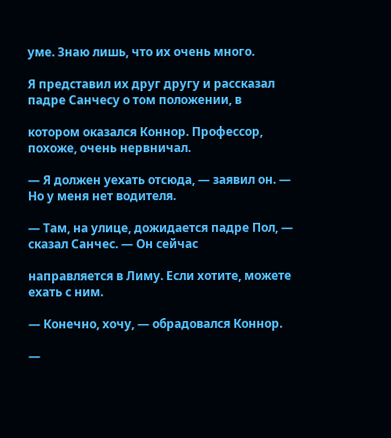уме. Знаю лишь, что их очень много.

Я представил их друг другу и рассказал падре Санчесу о том положении, в

котором оказался Коннор. Профессор, похоже, очень нервничал.

— Я должен уехать отсюда, — заявил он. — Но у меня нет водителя.

— Там, на улице, дожидается падре Пол, — сказал Санчес. — Он сейчас

направляется в Лиму. Если хотите, можете ехать с ним.

— Конечно, хочу, — обрадовался Коннор.

—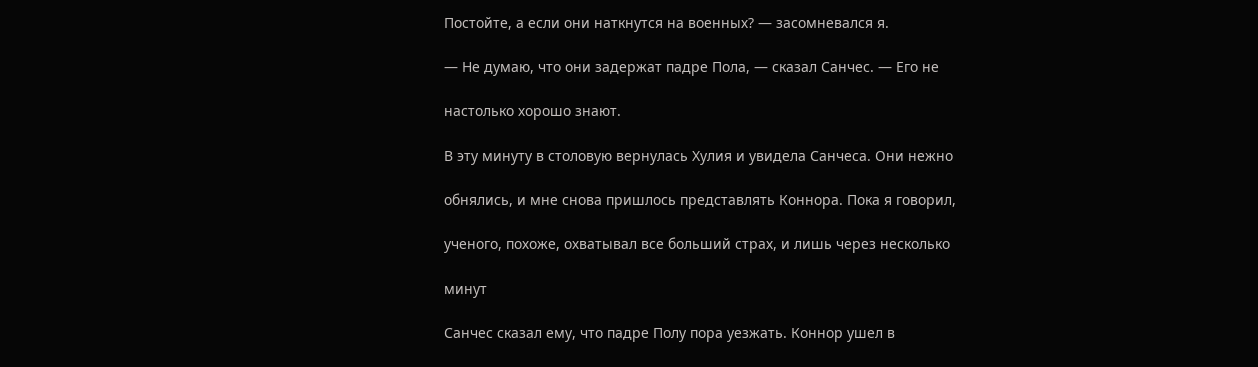Постойте, а если они наткнутся на военных? — засомневался я.

— Не думаю, что они задержат падре Пола, — сказал Санчес. — Его не

настолько хорошо знают.

В эту минуту в столовую вернулась Хулия и увидела Санчеса. Они нежно

обнялись, и мне снова пришлось представлять Коннора. Пока я говорил,

ученого, похоже, охватывал все больший страх, и лишь через несколько

минут

Санчес сказал ему, что падре Полу пора уезжать. Коннор ушел в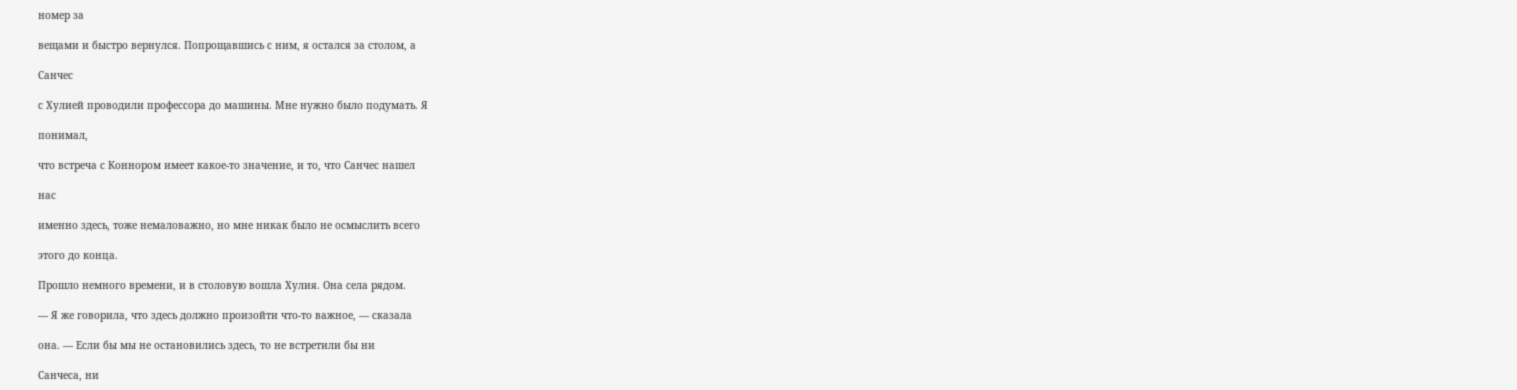номер за

вещами и быстро вернулся. Попрощавшись с ним, я остался за столом, а

Санчес

с Хулией проводили профессора до машины. Мне нужно было подумать. Я

понимал,

что встреча с Коннором имеет какое-то значение, и то, что Санчес нашел

нас

именно здесь, тоже немаловажно, но мне никак было не осмыслить всего

этого до конца.

Прошло немного времени, и в столовую вошла Хулия. Она села рядом.

— Я же говорила, что здесь должно произойти что-то важное, — сказала

она. — Если бы мы не остановились здесь, то не встретили бы ни

Санчеса, ни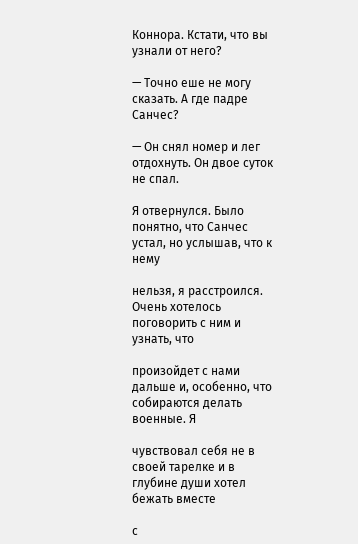Коннора. Кстати, что вы узнали от него?

— Точно еше не могу сказать. А где падре Санчес?

— Он снял номер и лег отдохнуть. Он двое суток не спал.

Я отвернулся. Было понятно, что Санчес устал, но услышав, что к нему

нельзя, я расстроился. Очень хотелось поговорить с ним и узнать, что

произойдет с нами дальше и, особенно, что собираются делать военные. Я

чувствовал себя не в своей тарелке и в глубине души хотел бежать вместе

с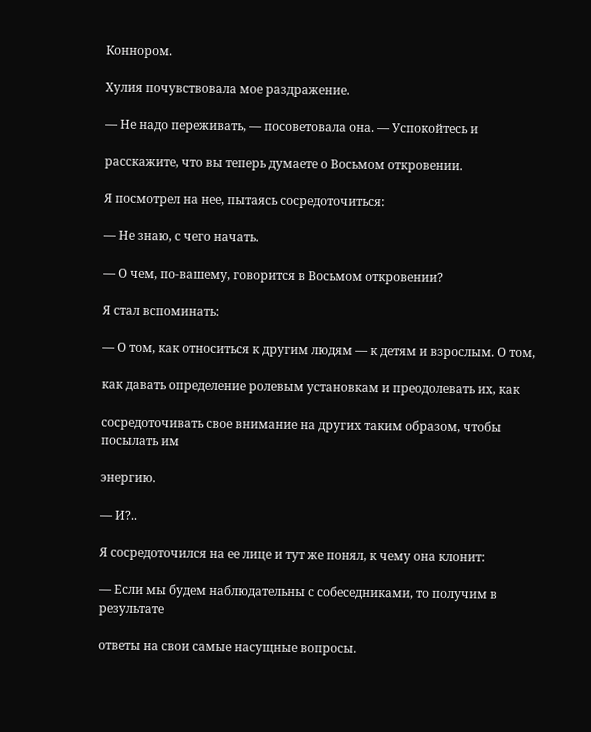Коннором.

Хулия почувствовала мое раздражение.

— Не надо переживать, — посоветовала она. — Успокойтесь и

расскажите, что вы теперь думаете о Восьмом откровении.

Я посмотрел на нее, пытаясь сосредоточиться:

— Не знаю, с чего начать.

— О чем, по-вашему, говорится в Восьмом откровении?

Я стал вспоминать:

— О том, как относиться к другим людям — к детям и взрослым. О том,

как давать определение ролевым установкам и преодолевать их, как

сосредоточивать свое внимание на других таким образом, чтобы посылать им

энергию.

— И?..

Я сосредоточился на ее лице и тут же понял, к чему она клонит:

— Если мы будем наблюдательны с собеседниками, то получим в результате

ответы на свои самые насущные вопросы.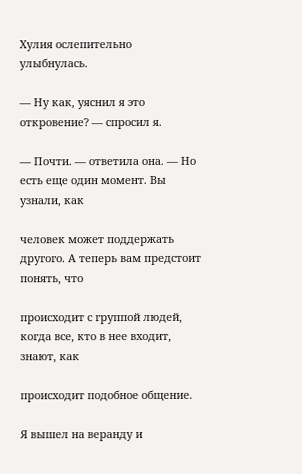Хулия ослепительно улыбнулась.

— Ну как, уяснил я это откровение? — спросил я.

— Почти. — ответила она. — Но есть еще один момент. Вы узнали, как

человек может поддержать другого. А теперь вам предстоит понять, что

происходит с группой людей, когда все, кто в нее входит, знают, как

происходит подобное общение.

Я вышел на веранду и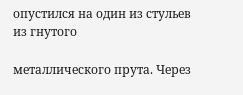опустился на один из стульев из гнутого

металлического прута. Через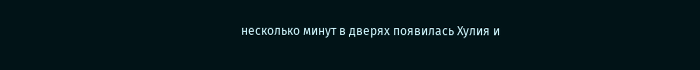несколько минут в дверях появилась Хулия и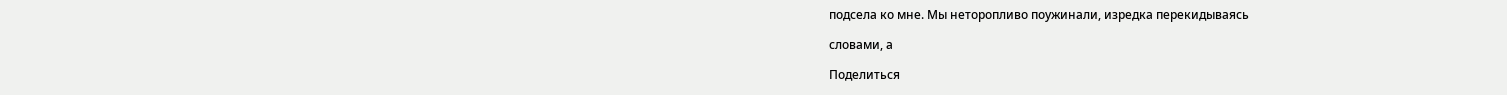подсела ко мне. Мы неторопливо поужинали, изредка перекидываясь

словами, а

Поделиться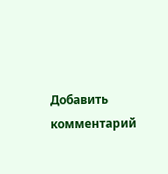Добавить комментарий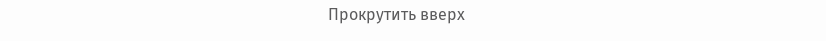Прокрутить вверх